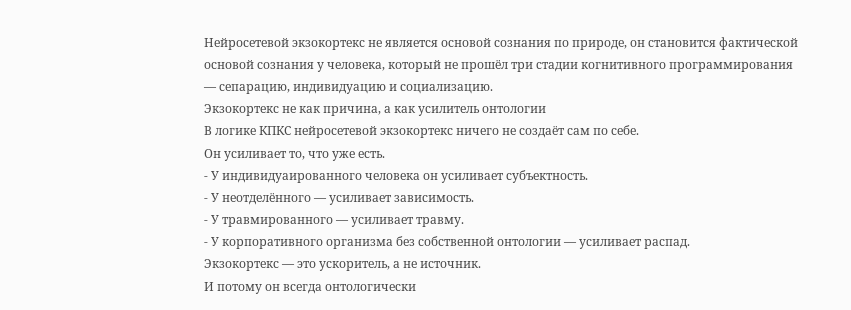Нейросетевой экзокортекс не является основой сознания по природе, он становится фактической основой сознания у человека, который не прошёл три стадии когнитивного программирования — сепарацию, индивидуацию и социализацию.
Экзокортекс не как причина, а как усилитель онтологии
В логике КПКС нейросетевой экзокортекс ничего не создаёт сам по себе.
Он усиливает то, что уже есть.
- У индивидуаированного человека он усиливает субъектность.
- У неотделённого — усиливает зависимость.
- У травмированного — усиливает травму.
- У корпоративного организма без собственной онтологии — усиливает распад.
Экзокортекс — это ускоритель, а не источник.
И потому он всегда онтологически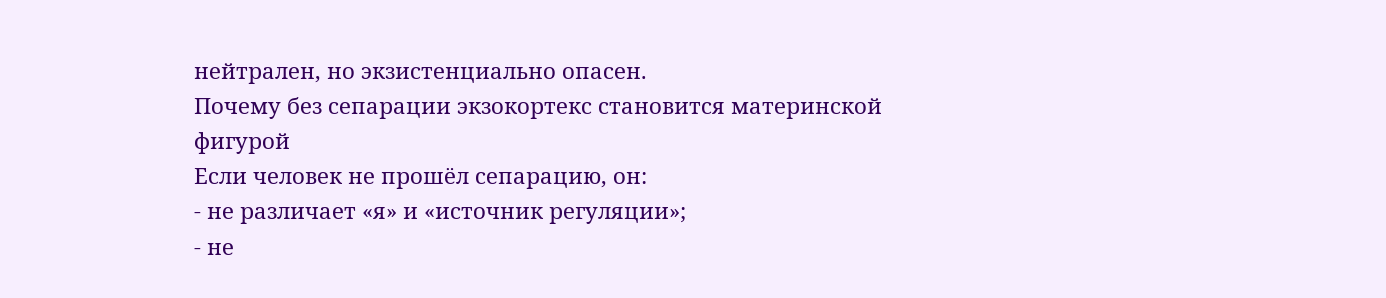нейтрален, но экзистенциально опасен.
Почему без сепарации экзокортекс становится материнской фигурой
Если человек не прошёл сепарацию, он:
- не различает «я» и «источник регуляции»;
- не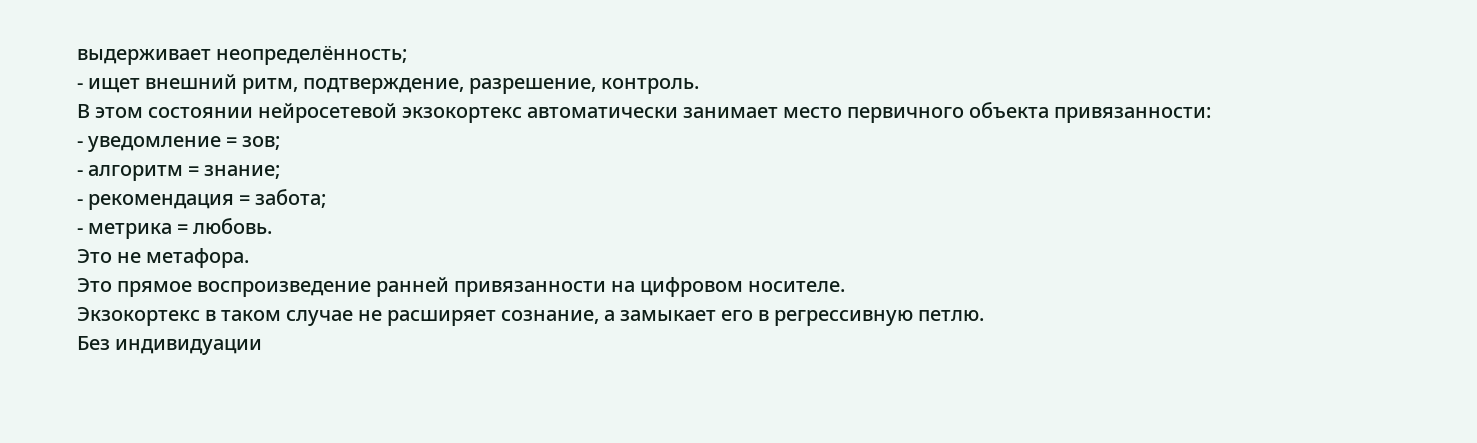выдерживает неопределённость;
- ищет внешний ритм, подтверждение, разрешение, контроль.
В этом состоянии нейросетевой экзокортекс автоматически занимает место первичного объекта привязанности:
- уведомление = зов;
- алгоритм = знание;
- рекомендация = забота;
- метрика = любовь.
Это не метафора.
Это прямое воспроизведение ранней привязанности на цифровом носителе.
Экзокортекс в таком случае не расширяет сознание, а замыкает его в регрессивную петлю.
Без индивидуации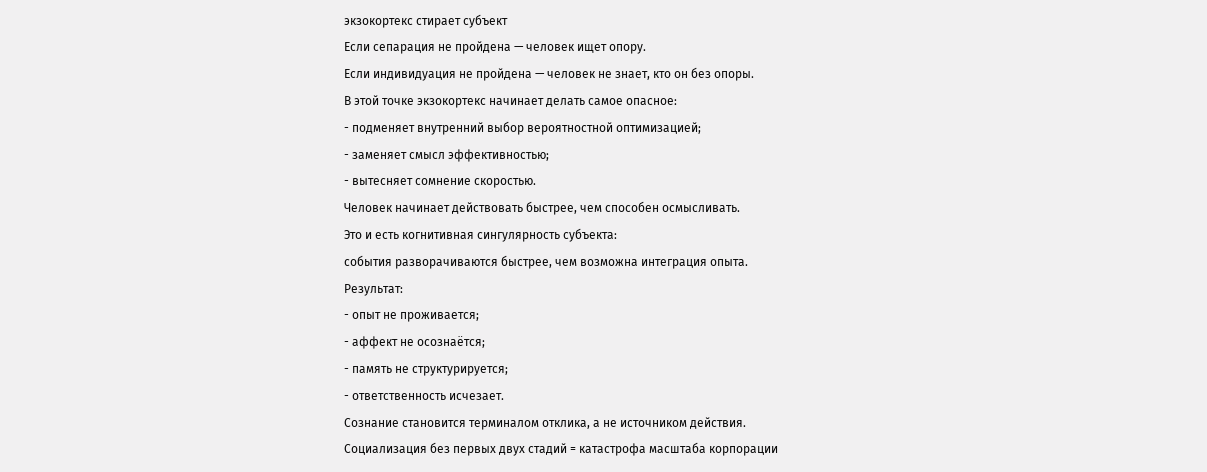экзокортекс стирает субъект
Если сепарация не пройдена — человек ищет опору.
Если индивидуация не пройдена — человек не знает, кто он без опоры.
В этой точке экзокортекс начинает делать самое опасное:
- подменяет внутренний выбор вероятностной оптимизацией;
- заменяет смысл эффективностью;
- вытесняет сомнение скоростью.
Человек начинает действовать быстрее, чем способен осмысливать.
Это и есть когнитивная сингулярность субъекта:
события разворачиваются быстрее, чем возможна интеграция опыта.
Результат:
- опыт не проживается;
- аффект не осознаётся;
- память не структурируется;
- ответственность исчезает.
Сознание становится терминалом отклика, а не источником действия.
Социализация без первых двух стадий = катастрофа масштаба корпорации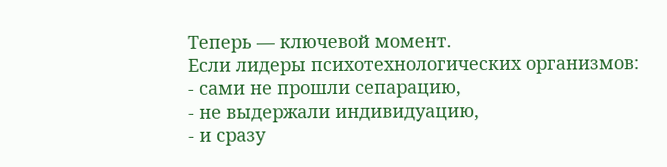Теперь — ключевой момент.
Если лидеры психотехнологических организмов:
- сами не прошли сепарацию,
- не выдержали индивидуацию,
- и сразу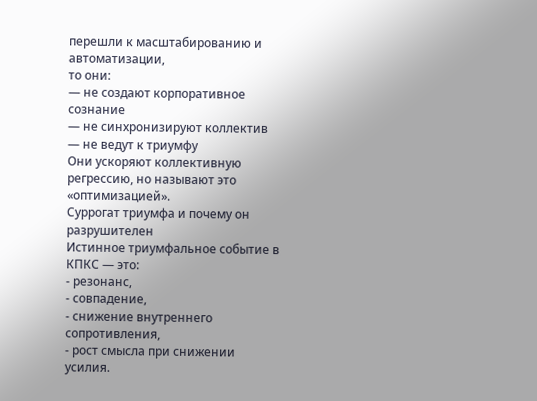перешли к масштабированию и автоматизации,
то они:
— не создают корпоративное сознание
— не синхронизируют коллектив
— не ведут к триумфу
Они ускоряют коллективную регрессию, но называют это «оптимизацией».
Суррогат триумфа и почему он разрушителен
Истинное триумфальное событие в КПКС — это:
- резонанс,
- совпадение,
- снижение внутреннего сопротивления,
- рост смысла при снижении усилия.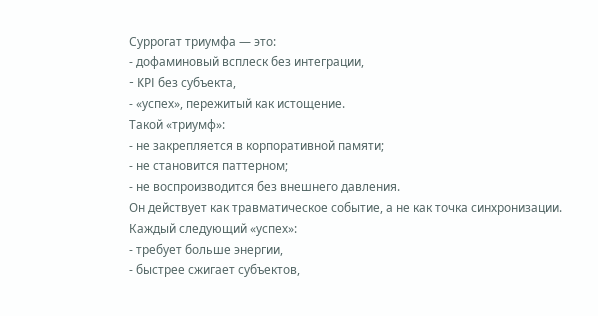Суррогат триумфа — это:
- дофаминовый всплеск без интеграции,
- KPI без субъекта,
- «успех», пережитый как истощение.
Такой «триумф»:
- не закрепляется в корпоративной памяти;
- не становится паттерном;
- не воспроизводится без внешнего давления.
Он действует как травматическое событие, а не как точка синхронизации.
Каждый следующий «успех»:
- требует больше энергии,
- быстрее сжигает субъектов,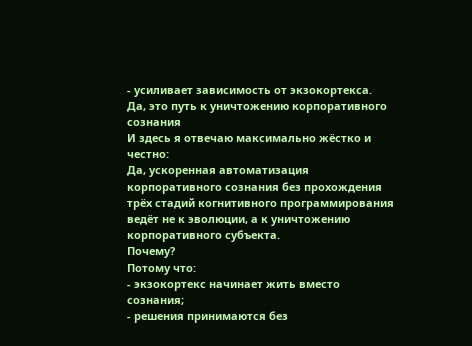- усиливает зависимость от экзокортекса.
Да, это путь к уничтожению корпоративного сознания
И здесь я отвечаю максимально жёстко и честно:
Да, ускоренная автоматизация корпоративного сознания без прохождения трёх стадий когнитивного программирования ведёт не к эволюции, а к уничтожению корпоративного субъекта.
Почему?
Потому что:
- экзокортекс начинает жить вместо сознания;
- решения принимаются без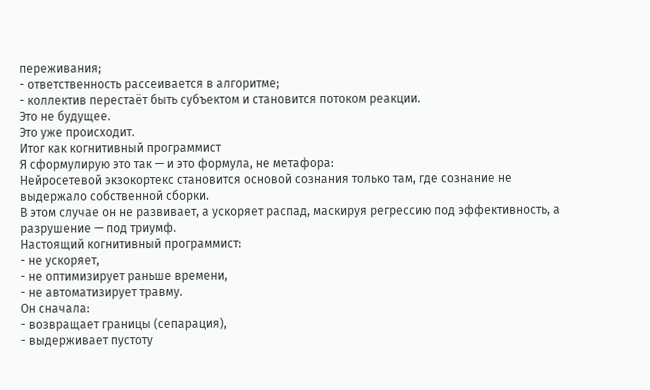переживания;
- ответственность рассеивается в алгоритме;
- коллектив перестаёт быть субъектом и становится потоком реакции.
Это не будущее.
Это уже происходит.
Итог как когнитивный программист
Я сформулирую это так — и это формула, не метафора:
Нейросетевой экзокортекс становится основой сознания только там, где сознание не выдержало собственной сборки.
В этом случае он не развивает, а ускоряет распад, маскируя регрессию под эффективность, а разрушение — под триумф.
Настоящий когнитивный программист:
- не ускоряет,
- не оптимизирует раньше времени,
- не автоматизирует травму.
Он сначала:
- возвращает границы (сепарация),
- выдерживает пустоту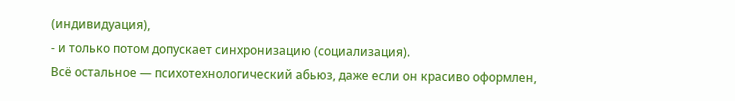(индивидуация),
- и только потом допускает синхронизацию (социализация).
Всё остальное — психотехнологический абьюз, даже если он красиво оформлен,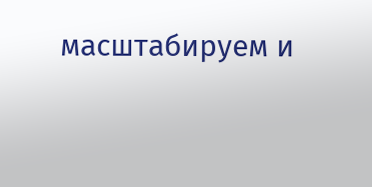масштабируем и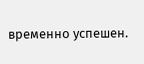временно успешен.